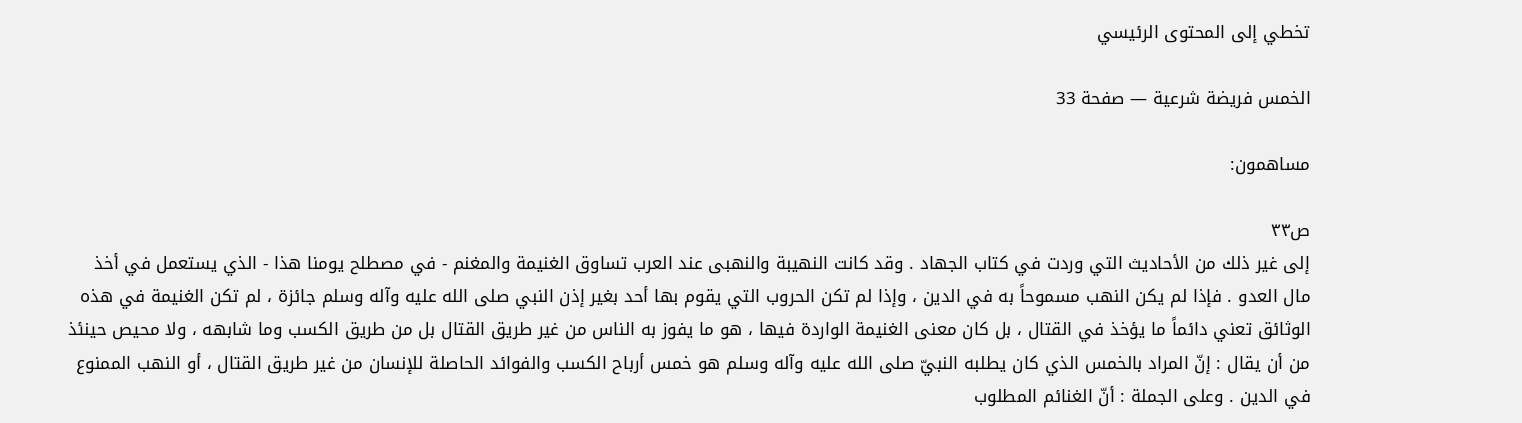تخطي إلى المحتوى الرئيسي

الخمس فريضة شرعية — صفحة 33

مساهمون:

ص٣٣
إلى غير ذلك من الأحاديث التي وردت في كتاب الجهاد . وقد كانت النهيبة والنهبى عند العرب تساوق الغنيمة والمغنم - في مصطلح يومنا هذا - الذي يستعمل في أخذ مال العدو . فإذا لم يكن النهب مسموحاً به في الدين ، وإذا لم تكن الحروب التي يقوم بها أحد بغير إذن النبي صلى الله عليه وآله وسلم جائزة ، لم تكن الغنيمة في هذه الوثائق تعني دائماً ما يؤخذ في القتال ، بل كان معنى الغنيمة الواردة فيها ، هو ما يفوز به الناس من غير طريق القتال بل من طريق الكسب وما شابهه ، ولا محيص حينئذ من أن يقال : إنّ المراد بالخمس الذي كان يطلبه النبيّ صلى الله عليه وآله وسلم هو خمس أرباح الكسب والفوائد الحاصلة للإنسان من غير طريق القتال ، أو النهب الممنوع في الدين . وعلى الجملة : أنّ الغنائم المطلوب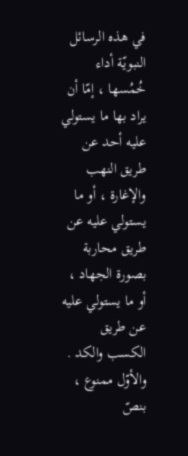في هذه الرسائل النبويّة أداء خُمُسها ، إمّا أن يراد بها ما يستولي عليه أحد عن طريق النهب والإغارة ، أو ما يستولي عليه عن طريق محاربة بصورة الجهاد ، أو ما يستولي عليه عن طريق الكسب والكد . والأوّل ممنوع ، بنصّ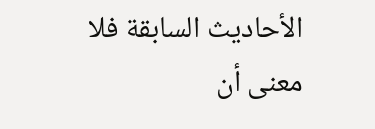الأحاديث السابقة فلا معنى أن